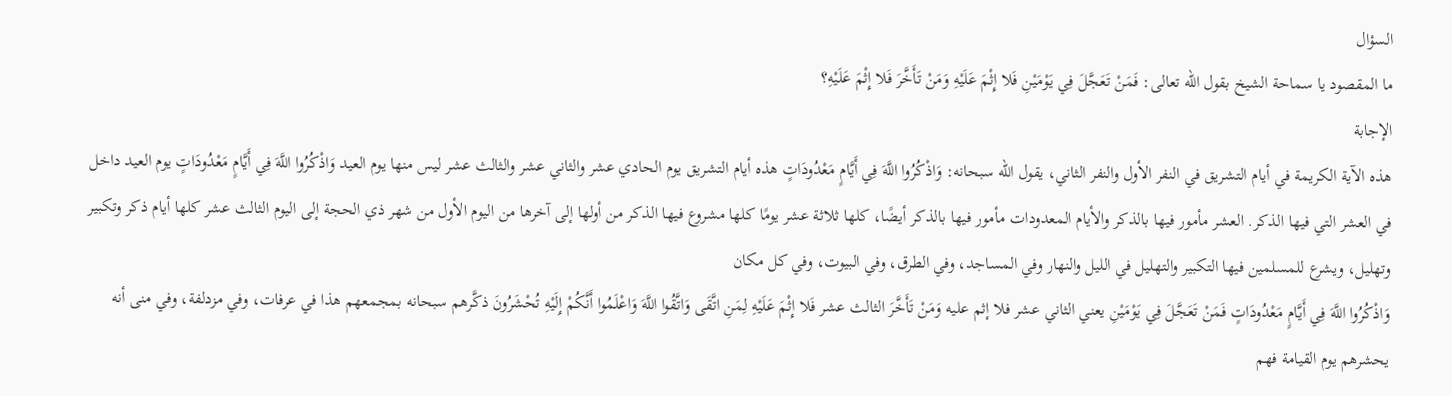السؤال
ما المقصود يا سماحة الشيخ بقول الله تعالى: فَمَنْ تَعَجَّلَ فِي يَوْمَيْنِ فَلا إِثْمَ عَلَيْهِ وَمَنْ تَأَخَّرَ فَلا إِثْمَ عَلَيْهِ؟
الإجابة
هذه الآية الكريمة في أيام التشريق في النفر الأول والنفر الثاني، يقول الله سبحانه: وَاذْكُرُوا اللَّهَ فِي أَيَّامٍ مَعْدُودَاتٍ هذه أيام التشريق يوم الحادي عشر والثاني عشر والثالث عشر ليس منها يوم العيد وَاذْكُرُوا اللَّهَ فِي أَيَّامٍ مَعْدُودَاتٍ يوم العيد داخل في العشر التي فيها الذكر. العشر مأمور فيها بالذكر والأيام المعدودات مأمور فيها بالذكر أيضًا، كلها ثلاثة عشر يومًا كلها مشروع فيها الذكر من أولها إلى آخرها من اليوم الأول من شهر ذي الحجة إلى اليوم الثالث عشر كلها أيام ذكر وتكبير وتهليل، ويشرع للمسلمين فيها التكبير والتهليل في الليل والنهار وفي المساجد، وفي الطرق، وفي البيوت، وفي كل مكان
وَاذْكُرُوا اللَّهَ فِي أَيَّامٍ مَعْدُودَاتٍ فَمَنْ تَعَجَّلَ فِي يَوْمَيْنِ يعني الثاني عشر فلا إثم عليه وَمَنْ تَأَخَّرَ الثالث عشر فَلا إِثْمَ عَلَيْهِ لِمَنِ اتَّقَى وَاتَّقُوا اللَّهَ وَاعْلَمُوا أَنَّكُمْ إِلَيْهِ تُحْشَرُونَ ذكَّرهم سبحانه بمجمعهم هذا في عرفات، وفي مزدلفة، وفي منى أنه يحشرهم يوم القيامة فهم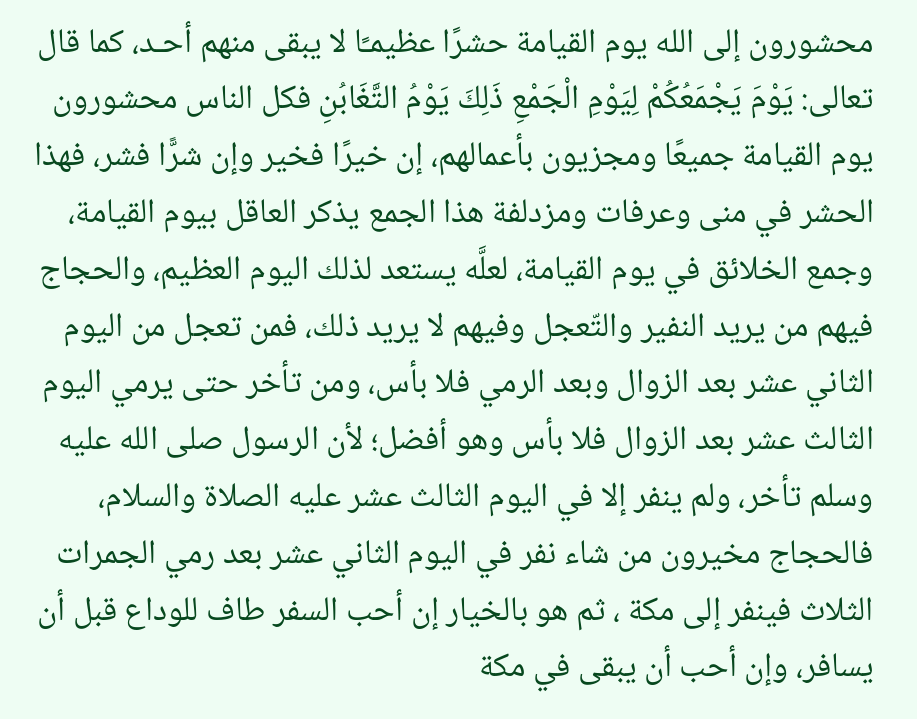محشورون إلى الله يوم القيامة حشرًا عظيمـًا لا يبقى منهم أحـد، كما قال تعالى: يَوْمَ يَجْمَعُكُمْ لِيَوْمِ الْجَمْعِ ذَلِكَ يَوْمُ التَّغَابُنِ فكل الناس محشورون يوم القيامة جميعًا ومجزيون بأعمالهم، إن خيرًا فخير وإن شرًّا فشر، فهذا الحشر في منى وعرفات ومزدلفة هذا الجمع يذكر العاقل بيوم القيامة، وجمع الخلائق في يوم القيامة، لعلَّه يستعد لذلك اليوم العظيم، والحجاج فيهم من يريد النفير والتّعجل وفيهم لا يريد ذلك، فمن تعجل من اليوم الثاني عشر بعد الزوال وبعد الرمي فلا بأس، ومن تأخر حتى يرمي اليوم الثالث عشر بعد الزوال فلا بأس وهو أفضل؛ لأن الرسول صلى الله عليه وسلم تأخر، ولم ينفر إلا في اليوم الثالث عشر عليه الصلاة والسلام، فالحجاج مخيرون من شاء نفر في اليوم الثاني عشر بعد رمي الجمرات الثلاث فينفر إلى مكة ، ثم هو بالخيار إن أحب السفر طاف للوداع قبل أن يسافر، وإن أحب أن يبقى في مكة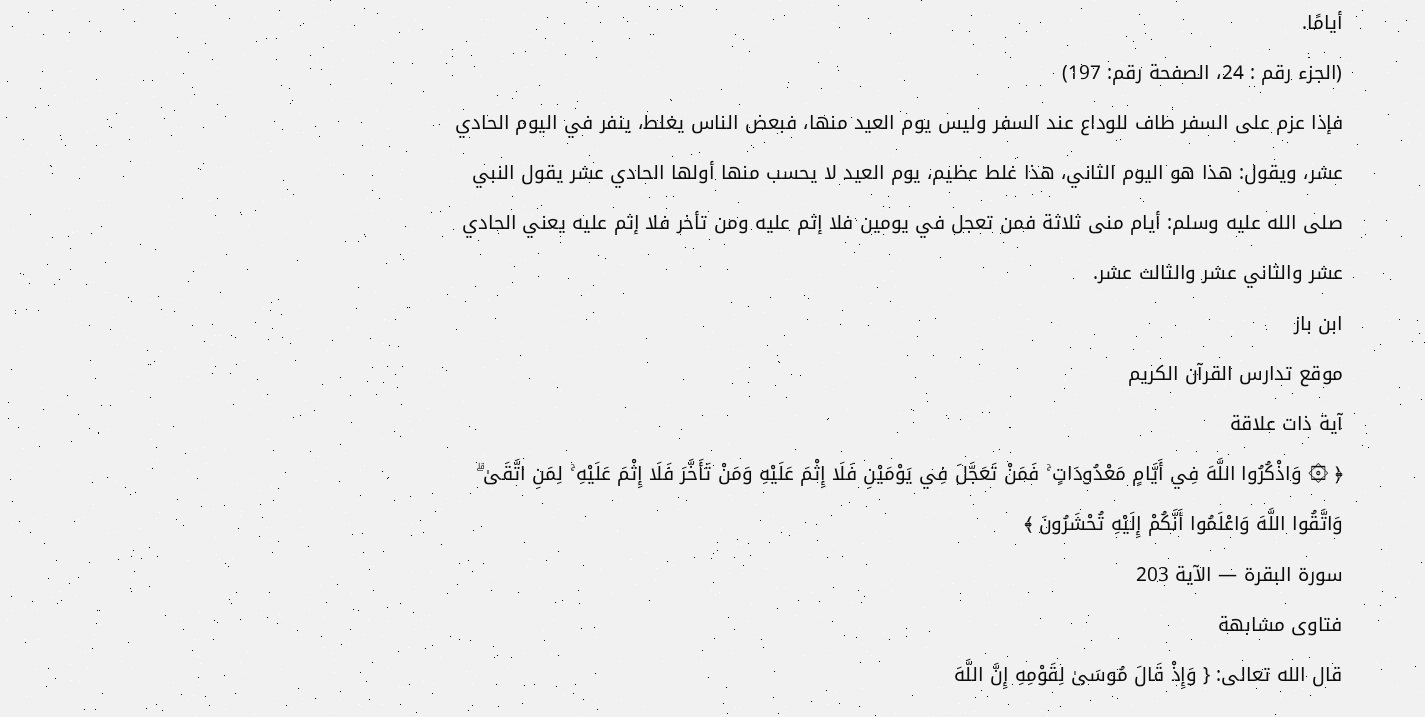أيامًا.
(الجزء رقم : 24، الصفحة رقم: 197)
فإذا عزم على السفر طاف للوداع عند السفر وليس يوم العيد منها، فبعض الناس يغلط، ينفر في اليوم الحادي عشر، ويقول: هذا هو اليوم الثاني، هذا غلط عظيم، يوم العيد لا يحسب منها أولها الحادي عشر يقول النبي صلى الله عليه وسلم: أيام منى ثلاثة فمن تعجل في يومين فلا إثم عليه ومن تأخر فلا إثم عليه يعني الحادي عشر والثاني عشر والثالث عشر.
ابن باز
موقع تدارس القرآن الكريم
آية ذات علاقة
﴿ ۞ وَاذْكُرُوا اللَّهَ فِي أَيَّامٍ مَعْدُودَاتٍ ۚ فَمَنْ تَعَجَّلَ فِي يَوْمَيْنِ فَلَا إِثْمَ عَلَيْهِ وَمَنْ تَأَخَّرَ فَلَا إِثْمَ عَلَيْهِ ۚ لِمَنِ اتَّقَىٰ ۗ وَاتَّقُوا اللَّهَ وَاعْلَمُوا أَنَّكُمْ إِلَيْهِ تُحْشَرُونَ ﴾
سورة البقرة — الآية 203
فتاوى مشابهة
قال الله تعالى: { وَإِذْ قَالَ مُوسَىٰ لِقَوْمِهِ إِنَّ اللَّهَ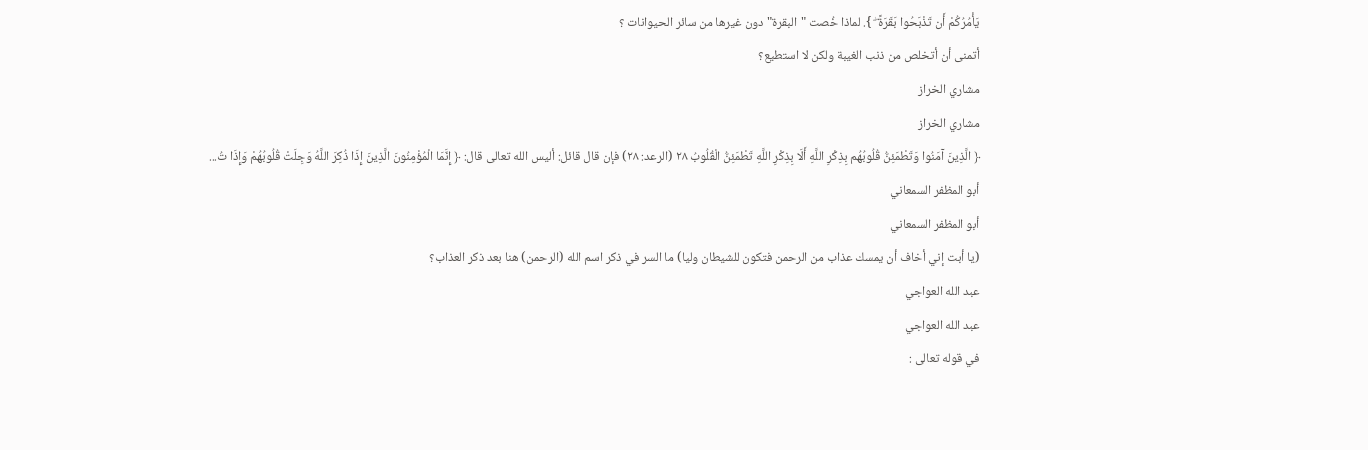يَأْمُرُكُمْ أَن تَذْبَحُوا بَقَرَةً ۖ }. لماذا خُصت "البقرة" دون غيرها من سائر الحيوانات ؟
أتمنى أن أتخلص من ذنب الغيبة ولكن لا استطيع؟
مشاري الخراز
مشاري الخراز
﴿ الَّذِينَ آمَنُوا وَتَطْمَئِنُّ قُلُوبُهُم بِذِكْرِ اللَّهِ أَلَا بِذِكْرِ اللَّهِ تَطْمَئِنُّ الْقُلُوبُ ٢٨ (الرعد: ٢٨) فإن قال قائل: أليس الله تعالى قال: ﴿ إِنَّمَا الْمُؤْمِنُونَ الَّذِينَ إِذَا ذُكِرَ اللَّهُ وَجِلَتْ قُلُوبُهُمْ وَإِذَا تُ...
أبو المظفر السمعاني
أبو المظفر السمعاني
(يا أبت إني أخاف أن يمسك عذاب من الرحمن فتكون للشيطان وليا) ما السر في ذكر اسم الله (الرحمن) هنا بعد ذكر العذاب؟
عبد الله العواجي
عبد الله العواجي
في قوله تعالى :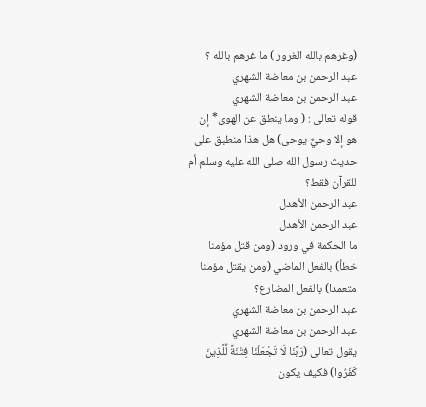(وغرهم بالله الغرور ) ما غرهم بالله ؟
عبد الرحمن بن معاضة الشهري
عبد الرحمن بن معاضة الشهري
قوله تعالى : ( وما ينطق عن الهوى* إن هو إلا وحيٌّ يوحى) هل هذا منطبق على حديث رسول الله صلى الله عليه وسلم أم للقرآن فقط؟
عبد الرحمن الأهدل
عبد الرحمن الأهدل
ما الحكمة في ورود (ومن قتل مؤمنا خطأ) بالفعل الماضي (ومن يقتل مؤمنا متعمدا) بالفعل المضارع؟
عبد الرحمن بن معاضة الشهري
عبد الرحمن بن معاضة الشهري
يقول تعالى (رَبَّنَا لَا تَجْعَلْنَا فِتْنَةً لِّلَّذِينَ كَفَرُوا) فكيف يكون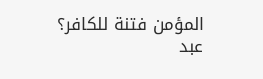المؤمن فتنة للكافر؟
عبد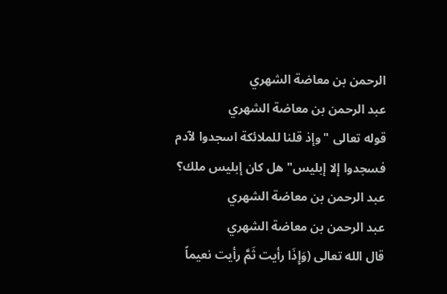الرحمن بن معاضة الشهري
عبد الرحمن بن معاضة الشهري
قوله تعالى "وإذ قلنا للملائكة اسجدوا لآدم فسجدوا إلا إبليس"هل كان إبليس ملك؟
عبد الرحمن بن معاضة الشهري
عبد الرحمن بن معاضة الشهري
قال الله تعالى (وَإِذَا رأيت ثَمَّ رأيت نعيماً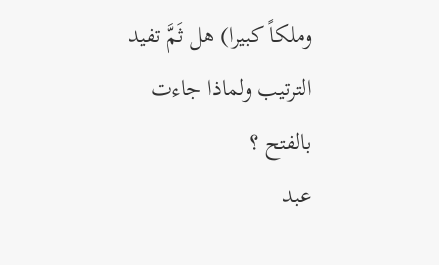وملكاً كبيرا) هل ثَمَّ تفيد الترتيب ولماذا جاءت بالفتح ؟
عبد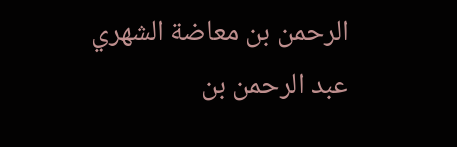الرحمن بن معاضة الشهري
عبد الرحمن بن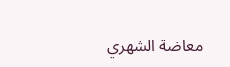معاضة الشهري